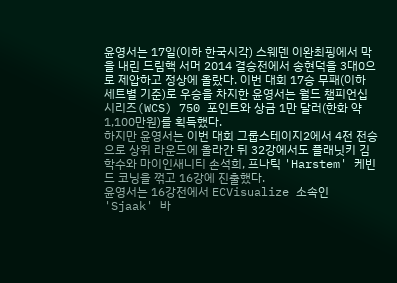윤영서는 17일(이하 한국시각) 스웨덴 이완최핑에서 막을 내린 드림핵 서머 2014 결승전에서 송현덕을 3대0으로 제압하고 정상에 올랐다. 이번 대회 17승 무패(이하 세트별 기준)로 우승을 차지한 윤영서는 월드 챔피언십 시리즈(WCS) 750 포인트와 상금 1만 달러(한화 약 1,100만원)를 획득했다.
하지만 윤영서는 이번 대회 그룹스테이지2에서 4전 전승으로 상위 라운드에 올라간 뒤 32강에서도 플래닛키 김학수와 마이인새니티 손석희, 프나틱 'Harstem' 케빈 드 코닝을 꺾고 16강에 진출했다.
윤영서는 16강전에서 ECVisualize 소속인 'Sjaak' 바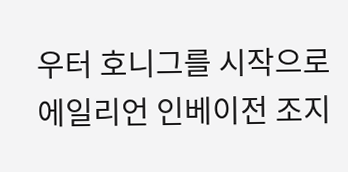우터 호니그를 시작으로 에일리언 인베이전 조지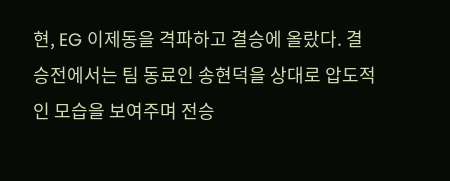현, EG 이제동을 격파하고 결승에 올랐다. 결승전에서는 팀 동료인 송현덕을 상대로 압도적인 모습을 보여주며 전승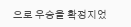으로 우승을 확정지었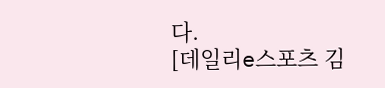다.
[데일리e스포츠 김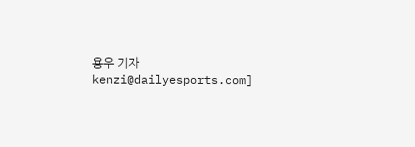용우 기자 kenzi@dailyesports.com]